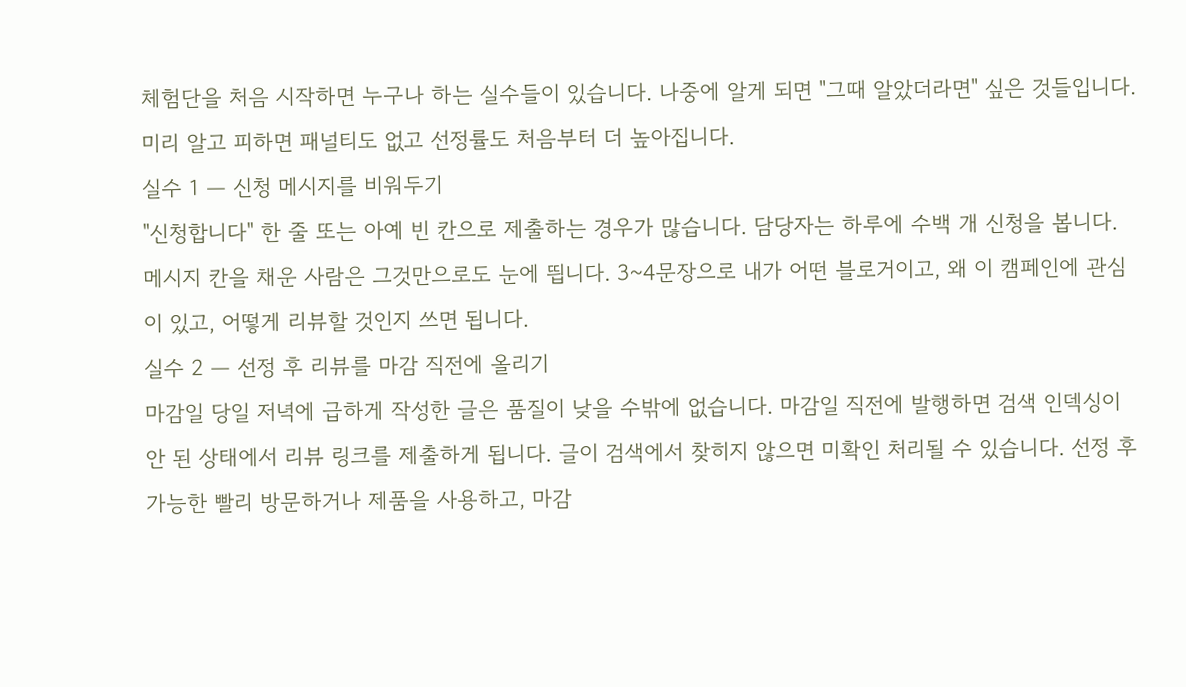체험단을 처음 시작하면 누구나 하는 실수들이 있습니다. 나중에 알게 되면 "그때 알았더라면" 싶은 것들입니다. 미리 알고 피하면 패널티도 없고 선정률도 처음부터 더 높아집니다.
실수 1 — 신청 메시지를 비워두기
"신청합니다" 한 줄 또는 아예 빈 칸으로 제출하는 경우가 많습니다. 담당자는 하루에 수백 개 신청을 봅니다. 메시지 칸을 채운 사람은 그것만으로도 눈에 띕니다. 3~4문장으로 내가 어떤 블로거이고, 왜 이 캠페인에 관심이 있고, 어떻게 리뷰할 것인지 쓰면 됩니다.
실수 2 — 선정 후 리뷰를 마감 직전에 올리기
마감일 당일 저녁에 급하게 작성한 글은 품질이 낮을 수밖에 없습니다. 마감일 직전에 발행하면 검색 인덱싱이 안 된 상태에서 리뷰 링크를 제출하게 됩니다. 글이 검색에서 찾히지 않으면 미확인 처리될 수 있습니다. 선정 후 가능한 빨리 방문하거나 제품을 사용하고, 마감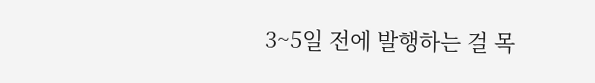3~5일 전에 발행하는 걸 목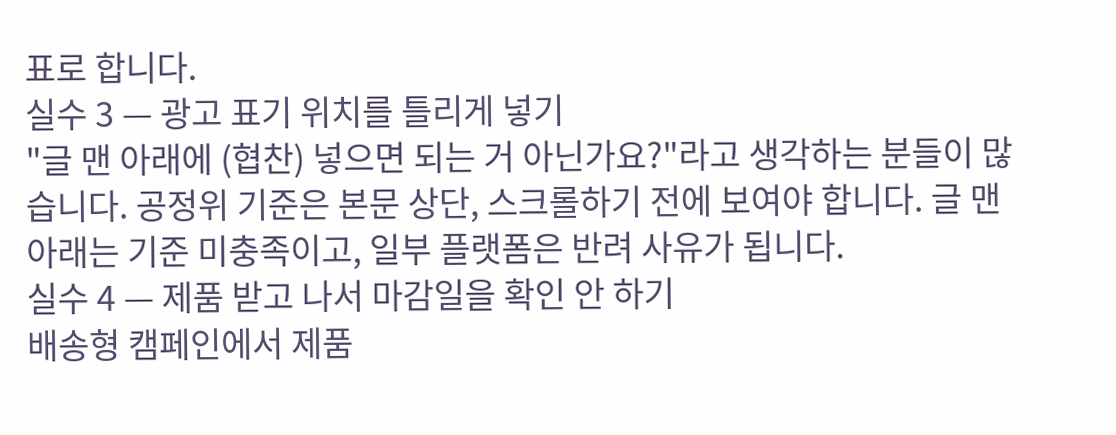표로 합니다.
실수 3 — 광고 표기 위치를 틀리게 넣기
"글 맨 아래에 (협찬) 넣으면 되는 거 아닌가요?"라고 생각하는 분들이 많습니다. 공정위 기준은 본문 상단, 스크롤하기 전에 보여야 합니다. 글 맨 아래는 기준 미충족이고, 일부 플랫폼은 반려 사유가 됩니다.
실수 4 — 제품 받고 나서 마감일을 확인 안 하기
배송형 캠페인에서 제품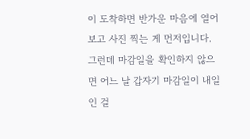이 도착하면 반가운 마음에 열어보고 사진 찍는 게 먼저입니다. 그런데 마감일을 확인하지 않으면 어느 날 갑자기 마감일이 내일인 걸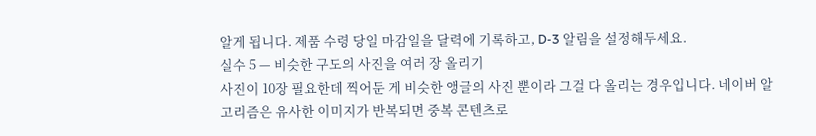알게 됩니다. 제품 수령 당일 마감일을 달력에 기록하고, D-3 알림을 설정해두세요.
실수 5 — 비슷한 구도의 사진을 여러 장 올리기
사진이 10장 필요한데 찍어둔 게 비슷한 앵글의 사진 뿐이라 그걸 다 올리는 경우입니다. 네이버 알고리즘은 유사한 이미지가 반복되면 중복 콘텐츠로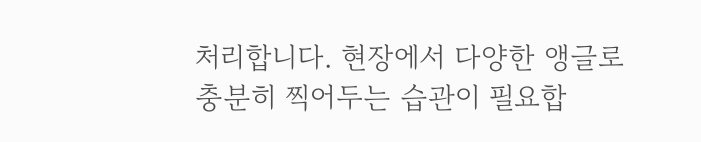처리합니다. 현장에서 다양한 앵글로 충분히 찍어두는 습관이 필요합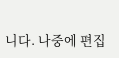니다. 나중에 편집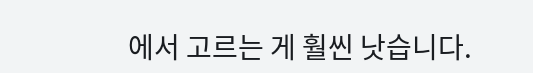에서 고르는 게 훨씬 낫습니다.